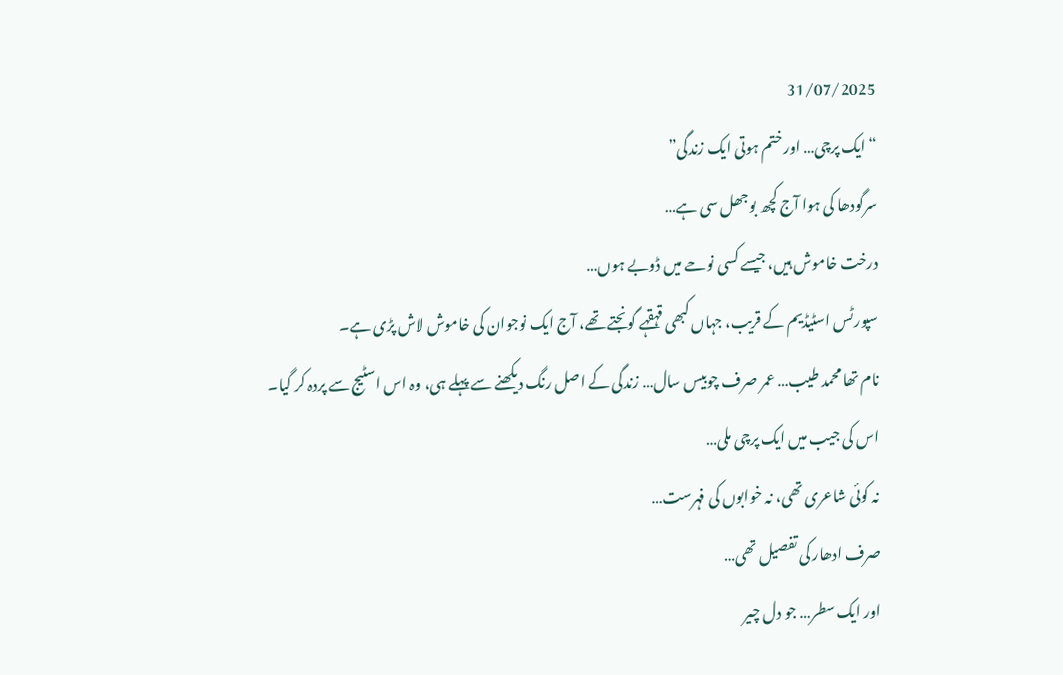31/07/2025
“ایک پرچی… اور ختم ہوتی ایک زندگی”
سرگودھا کی ہوا آج کچھ بوجھل سی ہے…
درخت خاموش ہیں، جیسے کسی نوحے میں ڈوبے ہوں…
سپورٹس اسٹیڈیم کے قریب، جہاں کبھی قہقہے گونجتے تھے، آج ایک نوجوان کی خاموش لاش پڑی ہے۔
نام تھا محمد طیب… عمر صرف چوبیس سال… زندگی کے اصل رنگ دیکھنے سے پہلے ہی، وہ اس اسٹیج سے پردہ کر گیا۔
اس کی جیب میں ایک پرچی ملی…
نہ کوئی شاعری تھی، نہ خوابوں کی فہرست…
صرف ادھار کی تفصیل تھی…
اور ایک سطر… جو دل چیر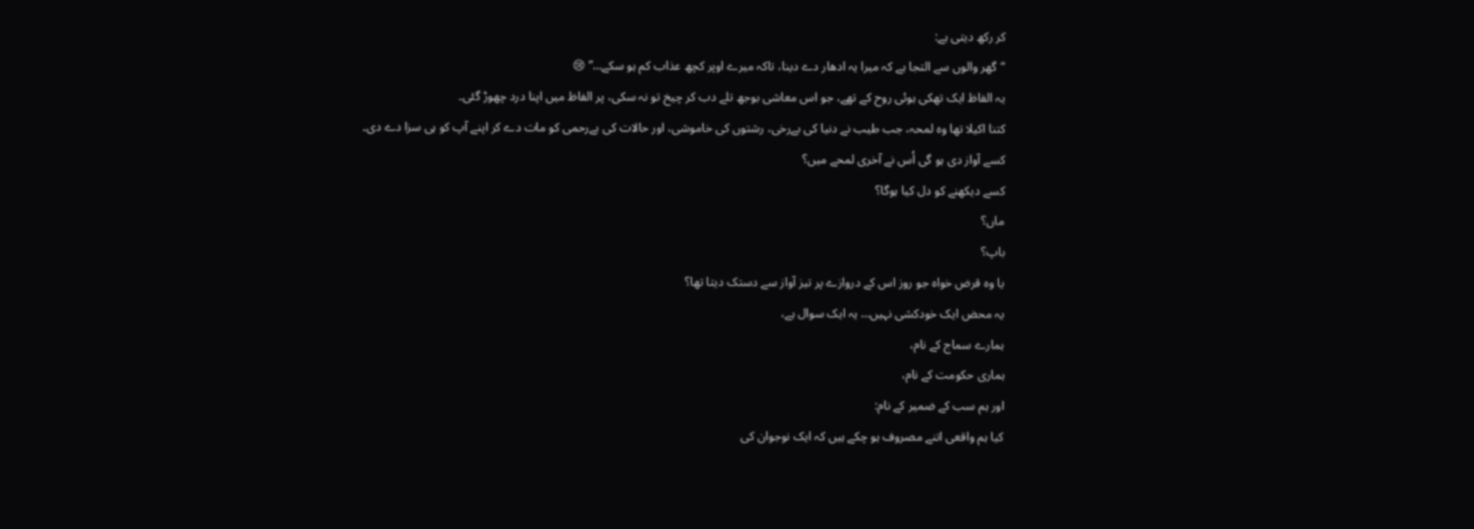کر رکھ دیتی ہے:
“گھر والوں سے التجا ہے کہ میرا یہ ادھار دے دینا، تاکہ میرے اوپر کچھ عذاب کم ہو سکے…” 😢
یہ الفاظ ایک تھکی ہوئی روح کے تھے، جو اس معاشی بوجھ تلے دب کر چیخ تو نہ سکی، پر الفاظ میں اپنا درد چھوڑ گئی۔
کتنا اکیلا تھا وہ لمحہ، جب طیب نے دنیا کی بےرخی، رشتوں کی خاموشی، اور حالات کی بےرحمی کو مات دے کر اپنے آپ کو ہی سزا دے دی۔
کسے آواز دی ہو گی اُس نے آخری لمحے میں؟
کسے دیکھنے کو دل کیا ہوگا؟
ماں؟
باپ؟
یا وہ قرض خواہ جو روز اس کے دروازے پر تیز آواز سے دستک دیتا تھا؟
یہ محض ایک خودکشی نہیں… یہ ایک سوال ہے،
ہمارے سماج کے نام،
ہماری حکومت کے نام،
اور ہم سب کے ضمیر کے نام:
کیا ہم واقعی اتنے مصروف ہو چکے ہیں کہ ایک نوجوان کی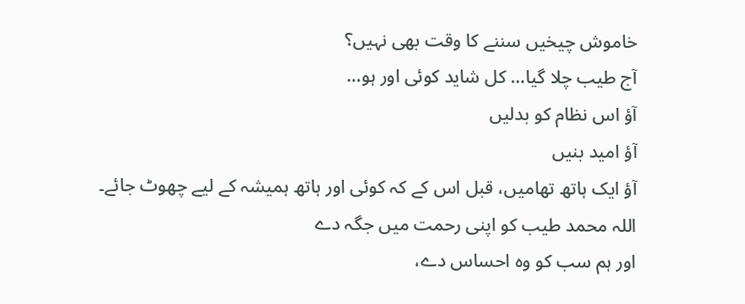خاموش چیخیں سننے کا وقت بھی نہیں؟
آج طیب چلا گیا… کل شاید کوئی اور ہو…
آؤ اس نظام کو بدلیں
آؤ امید بنیں
آؤ ایک ہاتھ تھامیں، قبل اس کے کہ کوئی اور ہاتھ ہمیشہ کے لیے چھوٹ جائے۔
اللہ محمد طیب کو اپنی رحمت میں جگہ دے
اور ہم سب کو وہ احساس دے،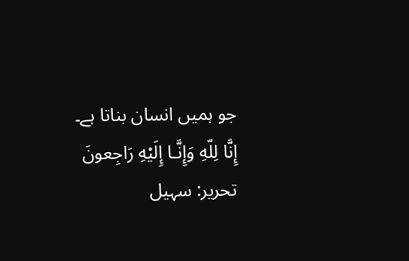جو ہمیں انسان بناتا ہے۔
إِنَّا لِلّهِ وَإِنَّـا إِلَيْهِ رَاجِعونَ
تحریر: سہیل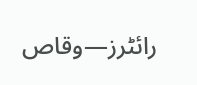رائٹرز—وقاص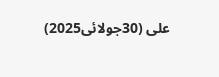علی (30جولائی2025)